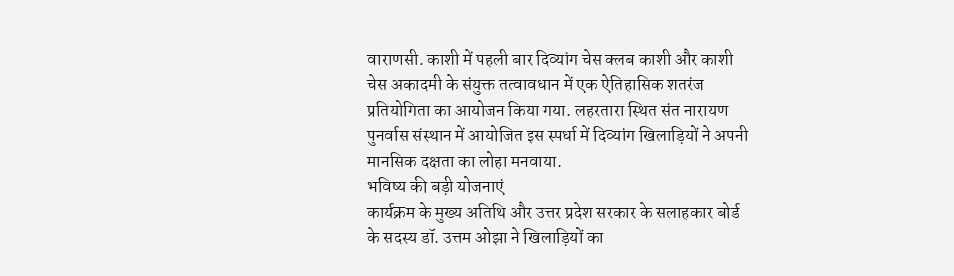वाराणसी. काशी में पहली बार दिव्यांग चेस क्लब काशी और काशी चेस अकादमी के संयुक्त तत्वावधान में एक ऐतिहासिक शतरंज प्रतियोगिता का आयोजन किया गया. लहरतारा स्थित संत नारायण पुनर्वास संस्थान में आयोजित इस स्पर्धा में दिव्यांग खिलाड़ियों ने अपनी मानसिक दक्षता का लोहा मनवाया.
भविष्य की बड़ी योजनाएं
कार्यक्रम के मुख्य अतिथि और उत्तर प्रदेश सरकार के सलाहकार बोर्ड के सदस्य डॉ. उत्तम ओझा ने खिलाड़ियों का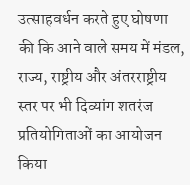उत्साहवर्धन करते हुए घोषणा की कि आने वाले समय में मंडल, राज्य, राष्ट्रीय और अंतरराष्ट्रीय स्तर पर भी दिव्यांग शतरंज प्रतियोगिताओं का आयोजन किया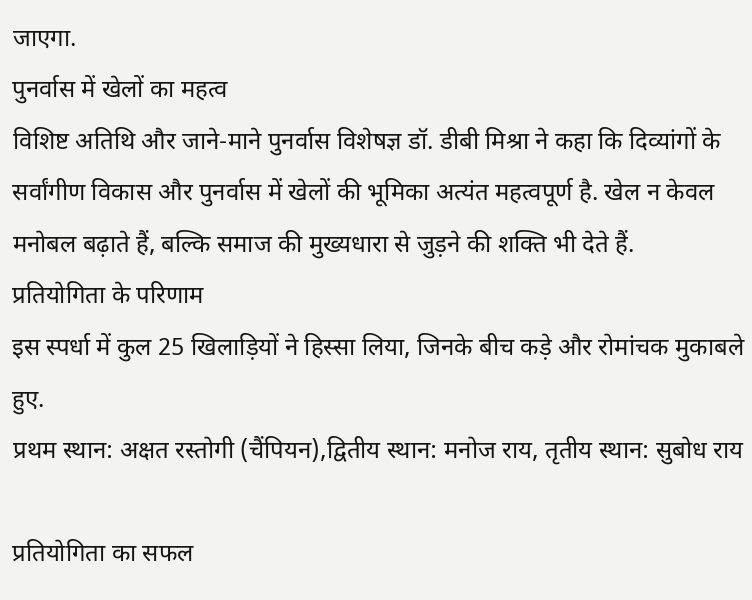जाएगा.
पुनर्वास में खेलों का महत्व
विशिष्ट अतिथि और जाने-माने पुनर्वास विशेषज्ञ डॉ. डीबी मिश्रा ने कहा कि दिव्यांगों के सर्वांगीण विकास और पुनर्वास में खेलों की भूमिका अत्यंत महत्वपूर्ण है. खेल न केवल मनोबल बढ़ाते हैं, बल्कि समाज की मुख्यधारा से जुड़ने की शक्ति भी देते हैं.
प्रतियोगिता के परिणाम
इस स्पर्धा में कुल 25 खिलाड़ियों ने हिस्सा लिया, जिनके बीच कड़े और रोमांचक मुकाबले हुए.
प्रथम स्थान: अक्षत रस्तोगी (चैंपियन),द्वितीय स्थान: मनोज राय, तृतीय स्थान: सुबोध राय

प्रतियोगिता का सफल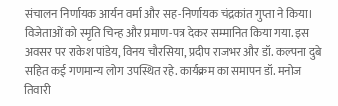संचालन निर्णायक आर्यन वर्मा और सह-निर्णायक चंद्रकांत गुप्ता ने किया। विजेताओं को स्मृति चिन्ह और प्रमाण-पत्र देकर सम्मानित किया गया. इस अवसर पर राकेश पांडेय, विनय चौरसिया, प्रदीप राजभर और डॉ. कल्पना दुबे सहित कई गणमान्य लोग उपस्थित रहे. कार्यक्रम का समापन डॉ. मनोज तिवारी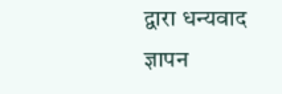द्वारा धन्यवाद ज्ञापन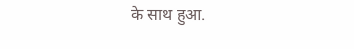के साथ हुआ.